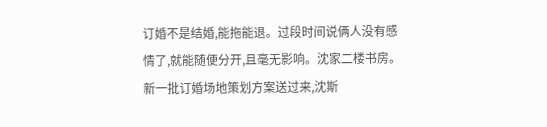订婚不是结婚,能拖能退。过段时间说俩人没有感情了,就能随便分开,且毫无影响。沈家二楼书房。新一批订婚场地策划方案送过来,沈斯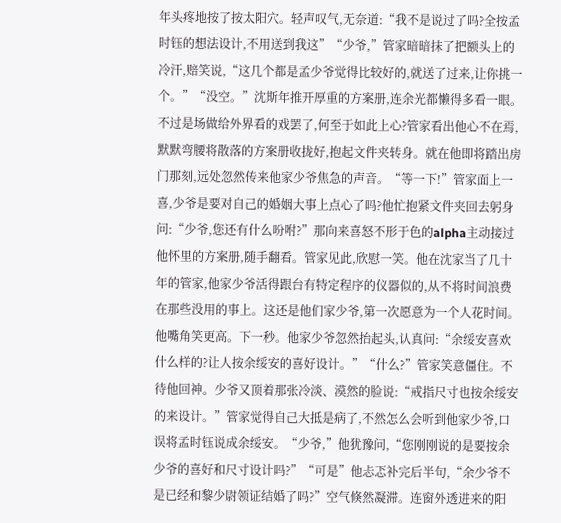年头疼地按了按太阳穴。轻声叹气,无奈道:“我不是说过了吗?全按孟时钰的想法设计,不用送到我这”“少爷,”管家暗暗抹了把额头上的冷汗,赔笑说,“这几个都是孟少爷觉得比较好的,就送了过来,让你挑一个。”“没空。”沈斯年推开厚重的方案册,连余光都懒得多看一眼。不过是场做给外界看的戏罢了,何至于如此上心?管家看出他心不在焉,默默弯腰将散落的方案册收拢好,抱起文件夹转身。就在他即将踏出房门那刻,远处忽然传来他家少爷焦急的声音。“等一下!”管家面上一喜,少爷是要对自己的婚姻大事上点心了吗?他忙抱紧文件夹回去躬身问:“少爷,您还有什么吩咐?”那向来喜怒不形于色的alpha主动接过他怀里的方案册,随手翻看。管家见此,欣慰一笑。他在沈家当了几十年的管家,他家少爷活得跟台有特定程序的仪器似的,从不将时间浪费在那些没用的事上。这还是他们家少爷,第一次愿意为一个人花时间。他嘴角笑更高。下一秒。他家少爷忽然抬起头,认真问:“余绥安喜欢什么样的?让人按余绥安的喜好设计。”“什么?”管家笑意僵住。不待他回神。少爷又顶着那张冷淡、漠然的脸说:“戒指尺寸也按余绥安的来设计。”管家觉得自己大抵是病了,不然怎么会听到他家少爷,口误将孟时钰说成余绥安。“少爷,”他犹豫问,“您刚刚说的是要按余少爷的喜好和尺寸设计吗?”“可是”他忐忑补完后半句,“余少爷不是已经和黎少尉领证结婚了吗?”空气倏然凝滞。连窗外透进来的阳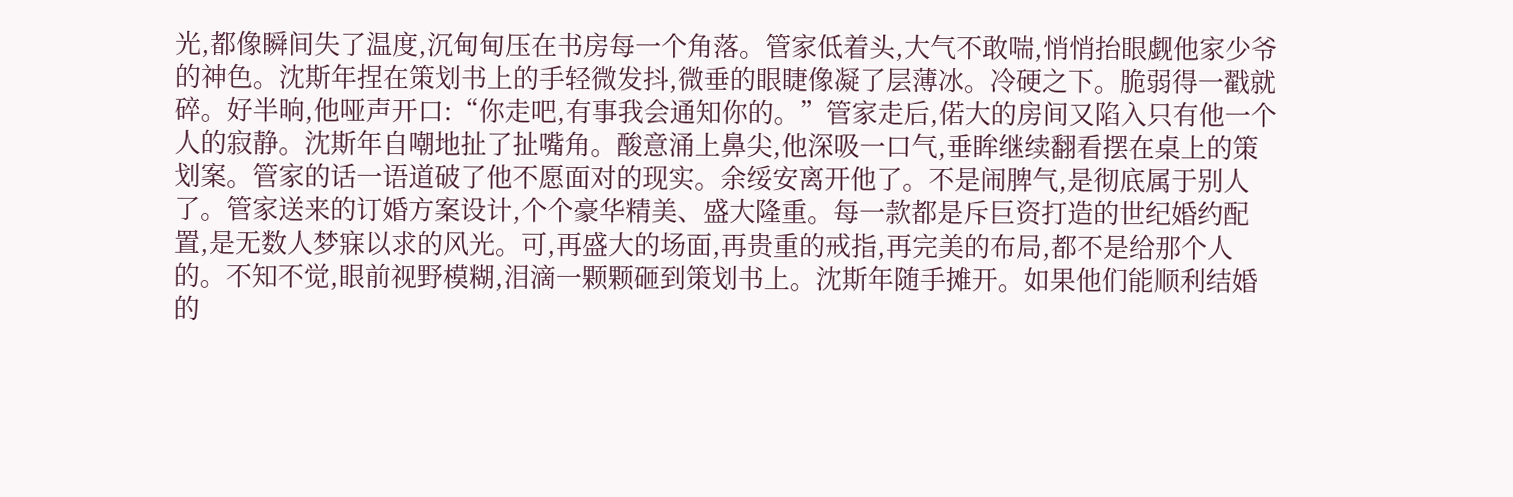光,都像瞬间失了温度,沉甸甸压在书房每一个角落。管家低着头,大气不敢喘,悄悄抬眼觑他家少爷的神色。沈斯年捏在策划书上的手轻微发抖,微垂的眼睫像凝了层薄冰。冷硬之下。脆弱得一戳就碎。好半晌,他哑声开口:“你走吧,有事我会通知你的。”管家走后,偌大的房间又陷入只有他一个人的寂静。沈斯年自嘲地扯了扯嘴角。酸意涌上鼻尖,他深吸一口气,垂眸继续翻看摆在桌上的策划案。管家的话一语道破了他不愿面对的现实。余绥安离开他了。不是闹脾气,是彻底属于别人了。管家送来的订婚方案设计,个个豪华精美、盛大隆重。每一款都是斥巨资打造的世纪婚约配置,是无数人梦寐以求的风光。可,再盛大的场面,再贵重的戒指,再完美的布局,都不是给那个人的。不知不觉,眼前视野模糊,泪滴一颗颗砸到策划书上。沈斯年随手摊开。如果他们能顺利结婚的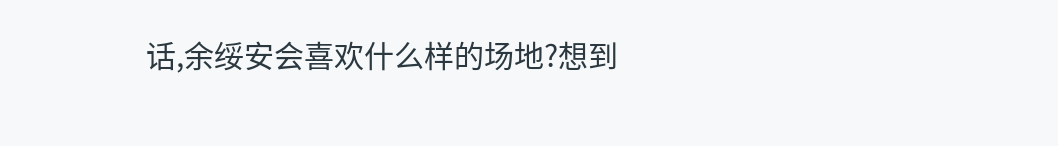话,余绥安会喜欢什么样的场地?想到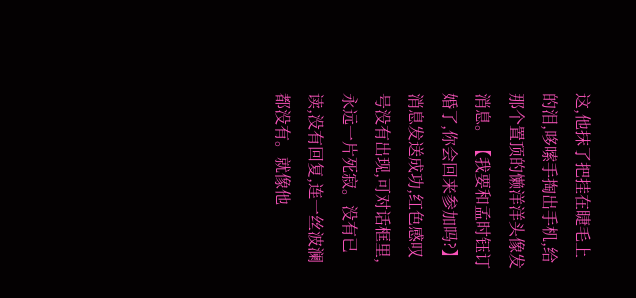这,他抹了把挂在睫毛上的泪,哆嗦手掏出手机,给那个置顶的懒洋洋头像发消息。【我要和孟时钰订婚了,你会回来参加吗?】消息发送成功,红色感叹号没有出现,可对话框里,永远一片死寂。没有已读,没有回复,连一丝波澜都没有。就像他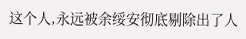这个人,永远被余绥安彻底剔除出了人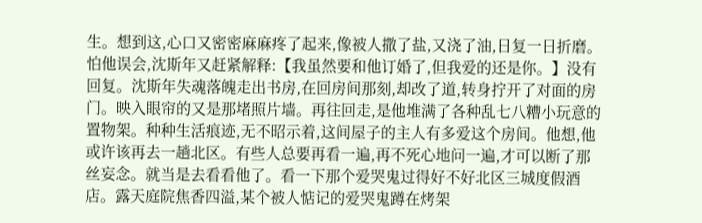生。想到这,心口又密密麻麻疼了起来,像被人撒了盐,又浇了油,日复一日折磨。怕他误会,沈斯年又赶紧解释:【我虽然要和他订婚了,但我爱的还是你。】没有回复。沈斯年失魂落魄走出书房,在回房间那刻,却改了道,转身拧开了对面的房门。映入眼帘的又是那堵照片墙。再往回走,是他堆满了各种乱七八糟小玩意的置物架。种种生活痕迹,无不昭示着,这间屋子的主人有多爱这个房间。他想,他或许该再去一趟北区。有些人总要再看一遍,再不死心地问一遍,才可以断了那丝妄念。就当是去看看他了。看一下那个爱哭鬼过得好不好北区三城度假酒店。露天庭院焦香四溢,某个被人惦记的爱哭鬼蹲在烤架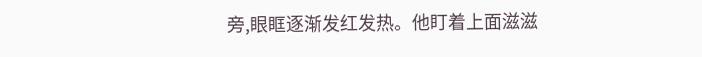旁,眼眶逐渐发红发热。他盯着上面滋滋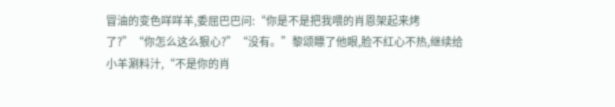冒油的变色咩咩羊,委屈巴巴问:“你是不是把我喂的肖恩架起来烤了?”“你怎么这么狠心?”“没有。”黎颂瞟了他眼,脸不红心不热,继续给小羊涮料汁,“不是你的肖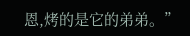恩,烤的是它的弟弟。”